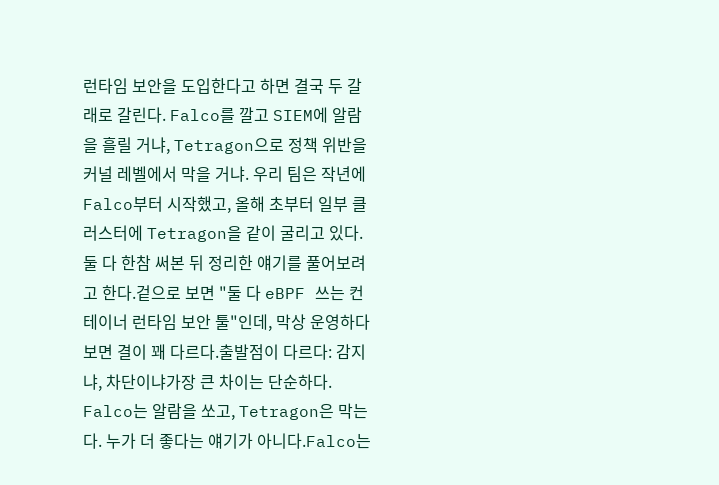런타임 보안을 도입한다고 하면 결국 두 갈래로 갈린다. Falco를 깔고 SIEM에 알람을 흘릴 거냐, Tetragon으로 정책 위반을 커널 레벨에서 막을 거냐. 우리 팀은 작년에 Falco부터 시작했고, 올해 초부터 일부 클러스터에 Tetragon을 같이 굴리고 있다. 둘 다 한참 써본 뒤 정리한 얘기를 풀어보려고 한다.겉으로 보면 "둘 다 eBPF 쓰는 컨테이너 런타임 보안 툴"인데, 막상 운영하다 보면 결이 꽤 다르다.출발점이 다르다: 감지냐, 차단이냐가장 큰 차이는 단순하다. Falco는 알람을 쏘고, Tetragon은 막는다. 누가 더 좋다는 얘기가 아니다.Falco는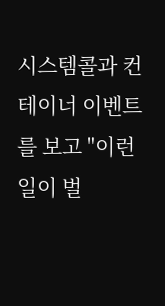시스템콜과 컨테이너 이벤트를 보고 "이런 일이 벌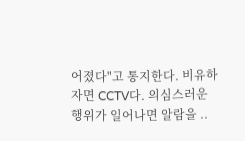어졌다"고 통지한다. 비유하자면 CCTV다. 의심스러운 행위가 일어나면 알람을 ..